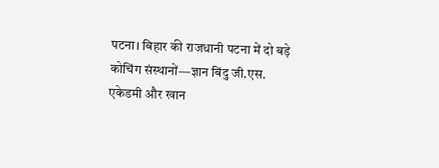पटना। बिहार की राजधानी पटना में दो बड़े कोचिंग संस्थानों—ज्ञान बिंदु जी.एस. एकेडमी और खान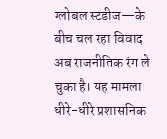ग्लोबल स्टडीज—के बीच चल रहा विवाद अब राजनीतिक रंग ले चुका है। यह मामला धीरे-धीरे प्रशासनिक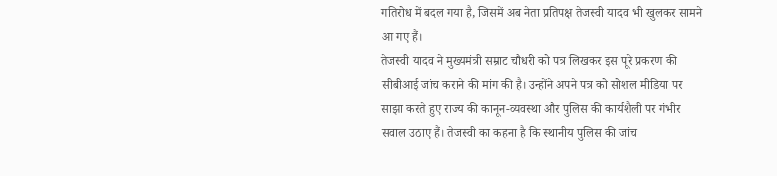गतिरोध में बदल गया है, जिसमें अब नेता प्रतिपक्ष तेजस्वी यादव भी खुलकर सामने आ गए हैं।
तेजस्वी यादव ने मुख्यमंत्री सम्राट चौधरी को पत्र लिखकर इस पूरे प्रकरण की सीबीआई जांच कराने की मांग की है। उन्होंने अपने पत्र को सोशल मीडिया पर साझा करते हुए राज्य की कानून-व्यवस्था और पुलिस की कार्यशैली पर गंभीर सवाल उठाए हैं। तेजस्वी का कहना है कि स्थानीय पुलिस की जांच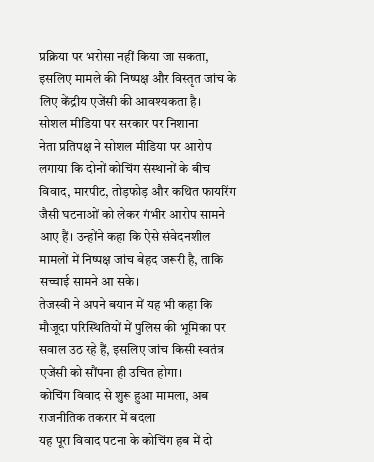प्रक्रिया पर भरोसा नहीं किया जा सकता, इसलिए मामले की निष्पक्ष और विस्तृत जांच के लिए केंद्रीय एजेंसी की आवश्यकता है।
सोशल मीडिया पर सरकार पर निशाना
नेता प्रतिपक्ष ने सोशल मीडिया पर आरोप लगाया कि दोनों कोचिंग संस्थानों के बीच विवाद, मारपीट, तोड़फोड़ और कथित फायरिंग जैसी घटनाओं को लेकर गंभीर आरोप सामने आए हैं। उन्होंने कहा कि ऐसे संवेदनशील मामलों में निष्पक्ष जांच बेहद जरूरी है, ताकि सच्चाई सामने आ सके।
तेजस्वी ने अपने बयान में यह भी कहा कि मौजूदा परिस्थितियों में पुलिस की भूमिका पर सवाल उठ रहे हैं, इसलिए जांच किसी स्वतंत्र एजेंसी को सौंपना ही उचित होगा।
कोचिंग विवाद से शुरू हुआ मामला, अब राजनीतिक तकरार में बदला
यह पूरा विवाद पटना के कोचिंग हब में दो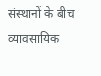संस्थानों के बीच व्यावसायिक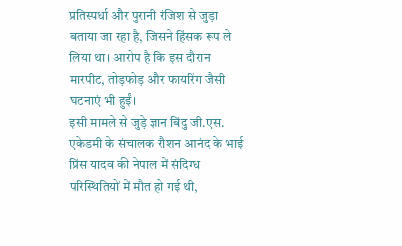प्रतिस्पर्धा और पुरानी रंजिश से जुड़ा बताया जा रहा है, जिसने हिंसक रूप ले लिया था। आरोप है कि इस दौरान मारपीट, तोड़फोड़ और फायरिंग जैसी घटनाएं भी हुईं।
इसी मामले से जुड़े ज्ञान बिंदु जी.एस. एकेडमी के संचालक रौशन आनंद के भाई प्रिंस यादव की नेपाल में संदिग्ध परिस्थितियों में मौत हो गई थी,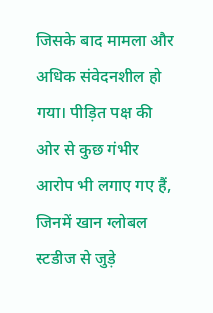जिसके बाद मामला और अधिक संवेदनशील हो गया। पीड़ित पक्ष की ओर से कुछ गंभीर आरोप भी लगाए गए हैं, जिनमें खान ग्लोबल स्टडीज से जुड़े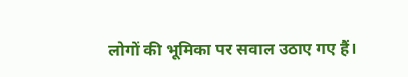लोगों की भूमिका पर सवाल उठाए गए हैं।